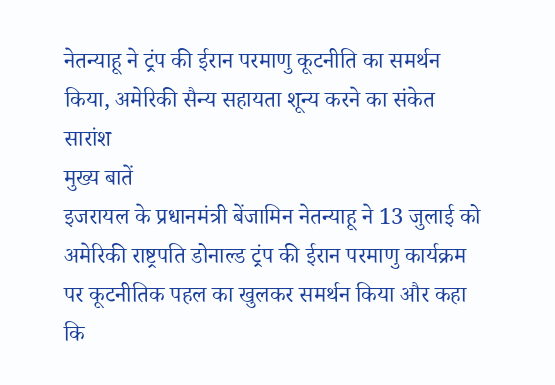नेतन्याहू ने ट्रंप की ईरान परमाणु कूटनीति का समर्थन किया, अमेरिकी सैन्य सहायता शून्य करने का संकेत
सारांश
मुख्य बातें
इजरायल के प्रधानमंत्री बेंजामिन नेतन्याहू ने 13 जुलाई को अमेरिकी राष्ट्रपति डोनाल्ड ट्रंप की ईरान परमाणु कार्यक्रम पर कूटनीतिक पहल का खुलकर समर्थन किया और कहा कि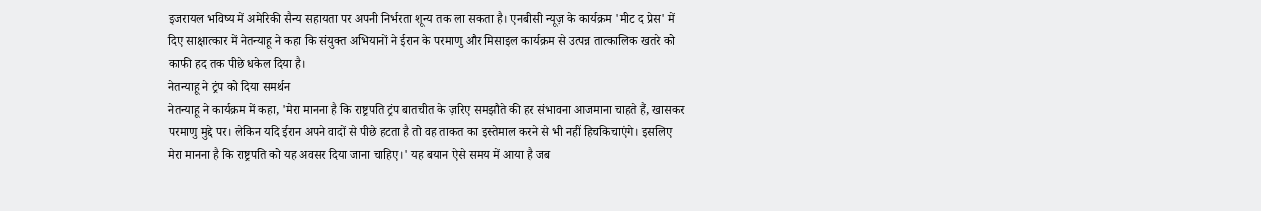इजरायल भविष्य में अमेरिकी सैन्य सहायता पर अपनी निर्भरता शून्य तक ला सकता है। एनबीसी न्यूज़ के कार्यक्रम 'मीट द प्रेस' में दिए साक्षात्कार में नेतन्याहू ने कहा कि संयुक्त अभियानों ने ईरान के परमाणु और मिसाइल कार्यक्रम से उत्पन्न तात्कालिक खतरे को काफी हद तक पीछे धकेल दिया है।
नेतन्याहू ने ट्रंप को दिया समर्थन
नेतन्याहू ने कार्यक्रम में कहा, 'मेरा मानना है कि राष्ट्रपति ट्रंप बातचीत के ज़रिए समझौते की हर संभावना आजमाना चाहते हैं, खासकर परमाणु मुद्दे पर। लेकिन यदि ईरान अपने वादों से पीछे हटता है तो वह ताकत का इस्तेमाल करने से भी नहीं हिचकिचाएंगे। इसलिए मेरा मानना है कि राष्ट्रपति को यह अवसर दिया जाना चाहिए।' यह बयान ऐसे समय में आया है जब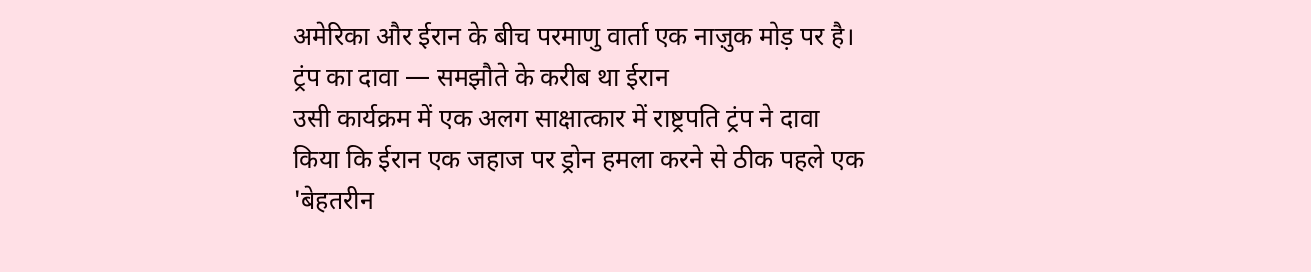अमेरिका और ईरान के बीच परमाणु वार्ता एक नाज़ुक मोड़ पर है।
ट्रंप का दावा — समझौते के करीब था ईरान
उसी कार्यक्रम में एक अलग साक्षात्कार में राष्ट्रपति ट्रंप ने दावा किया कि ईरान एक जहाज पर ड्रोन हमला करने से ठीक पहले एक 'बेहतरीन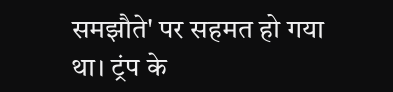समझौते' पर सहमत हो गया था। ट्रंप के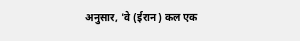अनुसार, 'वे (ईरान) कल एक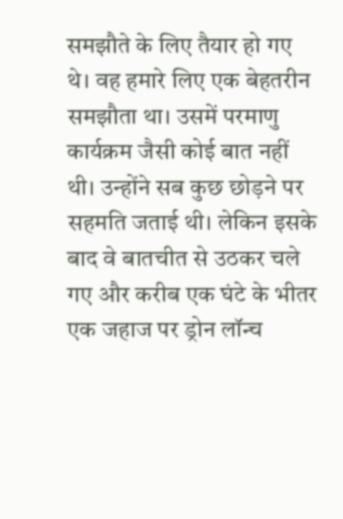समझौते के लिए तैयार हो गए थे। वह हमारे लिए एक बेहतरीन समझौता था। उसमें परमाणु कार्यक्रम जैसी कोई बात नहीं थी। उन्होंने सब कुछ छोड़ने पर सहमति जताई थी। लेकिन इसके बाद वे बातचीत से उठकर चले गए और करीब एक घंटे के भीतर एक जहाज पर ड्रोन लॉन्च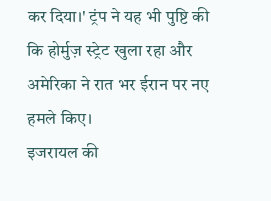कर दिया।' ट्रंप ने यह भी पुष्टि की कि होर्मुज़ स्ट्रेट खुला रहा और अमेरिका ने रात भर ईरान पर नए हमले किए।
इजरायल की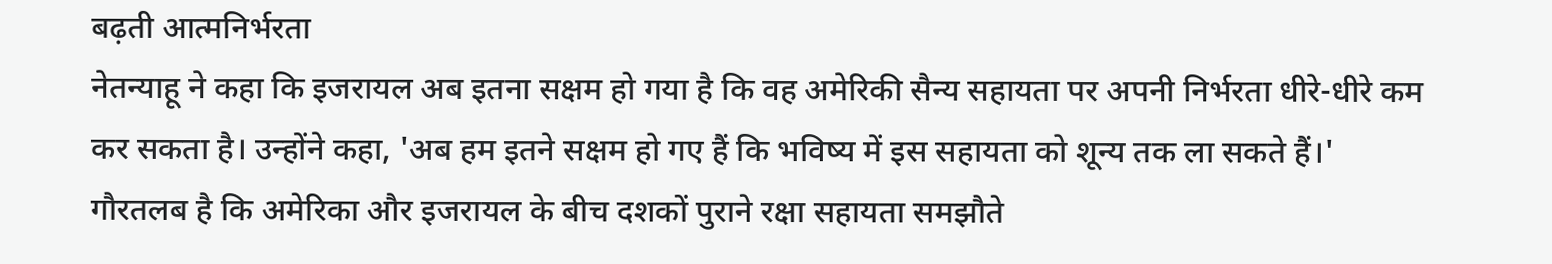बढ़ती आत्मनिर्भरता
नेतन्याहू ने कहा कि इजरायल अब इतना सक्षम हो गया है कि वह अमेरिकी सैन्य सहायता पर अपनी निर्भरता धीरे-धीरे कम कर सकता है। उन्होंने कहा, 'अब हम इतने सक्षम हो गए हैं कि भविष्य में इस सहायता को शून्य तक ला सकते हैं।' गौरतलब है कि अमेरिका और इजरायल के बीच दशकों पुराने रक्षा सहायता समझौते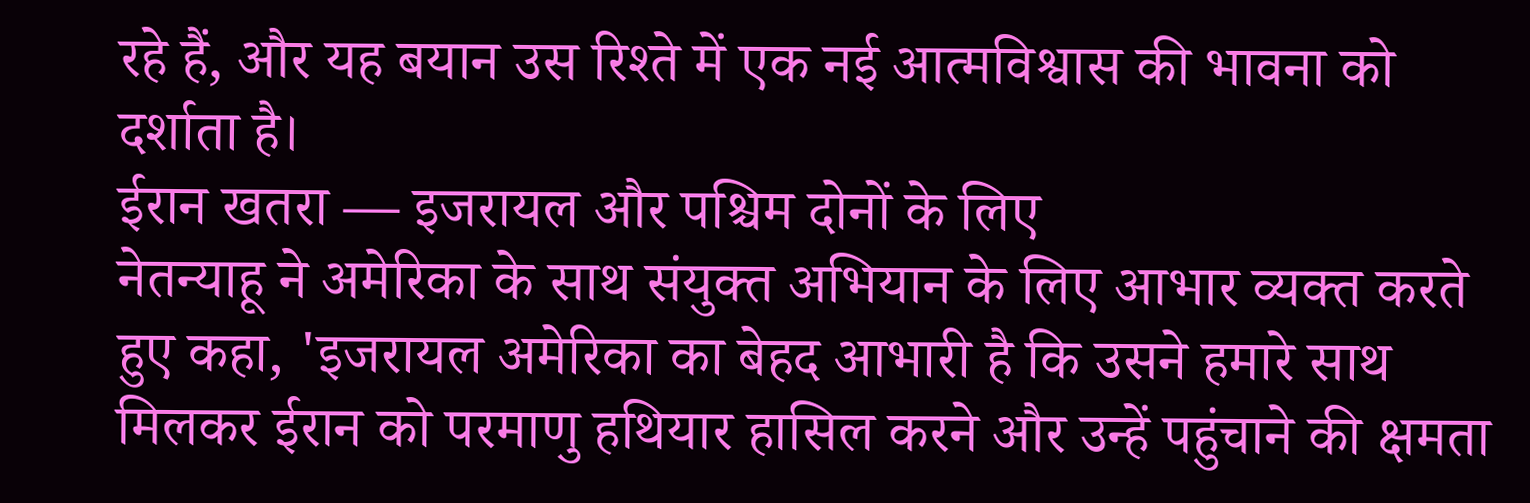रहे हैं, और यह बयान उस रिश्ते में एक नई आत्मविश्वास की भावना को दर्शाता है।
ईरान खतरा — इजरायल और पश्चिम दोनों के लिए
नेतन्याहू ने अमेरिका के साथ संयुक्त अभियान के लिए आभार व्यक्त करते हुए कहा, 'इजरायल अमेरिका का बेहद आभारी है कि उसने हमारे साथ मिलकर ईरान को परमाणु हथियार हासिल करने और उन्हें पहुंचाने की क्षमता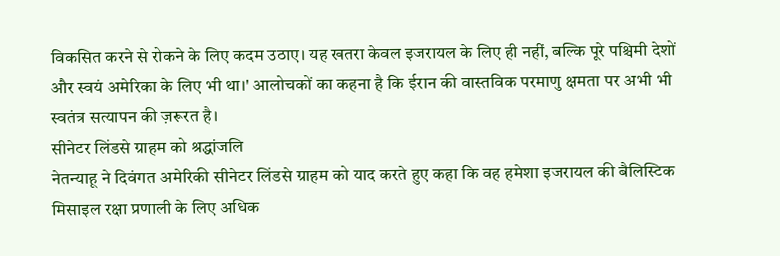विकसित करने से रोकने के लिए कदम उठाए। यह खतरा केवल इजरायल के लिए ही नहीं, बल्कि पूरे पश्चिमी देशों और स्वयं अमेरिका के लिए भी था।' आलोचकों का कहना है कि ईरान की वास्तविक परमाणु क्षमता पर अभी भी स्वतंत्र सत्यापन की ज़रूरत है।
सीनेटर लिंडसे ग्राहम को श्रद्धांजलि
नेतन्याहू ने दिवंगत अमेरिकी सीनेटर लिंडसे ग्राहम को याद करते हुए कहा कि वह हमेशा इजरायल की बैलिस्टिक मिसाइल रक्षा प्रणाली के लिए अधिक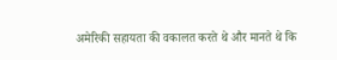अमेरिकी सहायता की वकालत करते थे और मानते थे कि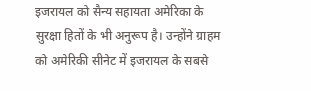इजरायल को सैन्य सहायता अमेरिका के सुरक्षा हितों के भी अनुरूप है। उन्होंने ग्राहम को अमेरिकी सीनेट में इजरायल के सबसे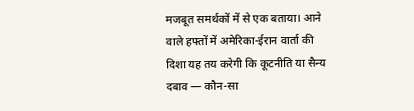मजबूत समर्थकों में से एक बताया। आने वाले हफ्तों में अमेरिका-ईरान वार्ता की दिशा यह तय करेगी कि कूटनीति या सैन्य दबाव — कौन-सा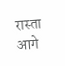रास्ता आगे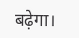बढ़ेगा।